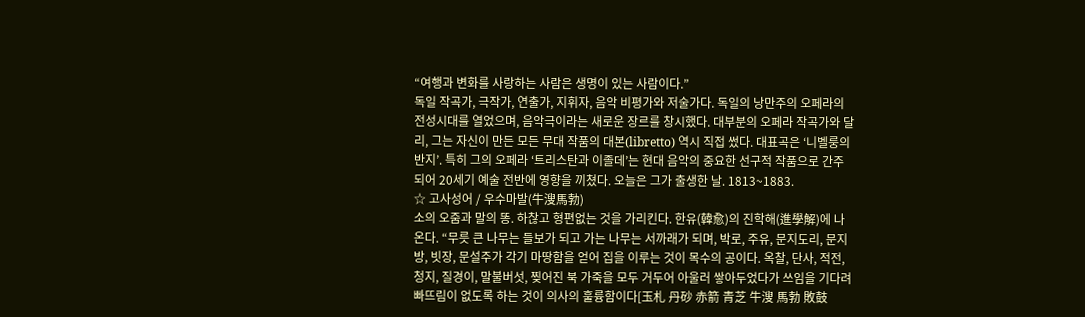“여행과 변화를 사랑하는 사람은 생명이 있는 사람이다.”
독일 작곡가, 극작가, 연출가, 지휘자, 음악 비평가와 저술가다. 독일의 낭만주의 오페라의 전성시대를 열었으며, 음악극이라는 새로운 장르를 창시했다. 대부분의 오페라 작곡가와 달리, 그는 자신이 만든 모든 무대 작품의 대본(libretto) 역시 직접 썼다. 대표곡은 ‘니벨룽의 반지’. 특히 그의 오페라 ‘트리스탄과 이졸데’는 현대 음악의 중요한 선구적 작품으로 간주되어 20세기 예술 전반에 영향을 끼쳤다. 오늘은 그가 출생한 날. 1813~1883.
☆ 고사성어 / 우수마발(牛溲馬勃)
소의 오줌과 말의 똥. 하찮고 형편없는 것을 가리킨다. 한유(韓愈)의 진학해(進學解)에 나온다. “무릇 큰 나무는 들보가 되고 가는 나무는 서까래가 되며, 박로, 주유, 문지도리, 문지방, 빗장, 문설주가 각기 마땅함을 얻어 집을 이루는 것이 목수의 공이다. 옥찰, 단사, 적전, 청지, 질경이, 말불버섯, 찢어진 북 가죽을 모두 거두어 아울러 쌓아두었다가 쓰임을 기다려 빠뜨림이 없도록 하는 것이 의사의 훌륭함이다[玉札 丹砂 赤箭 青芝 牛溲 馬勃 敗鼓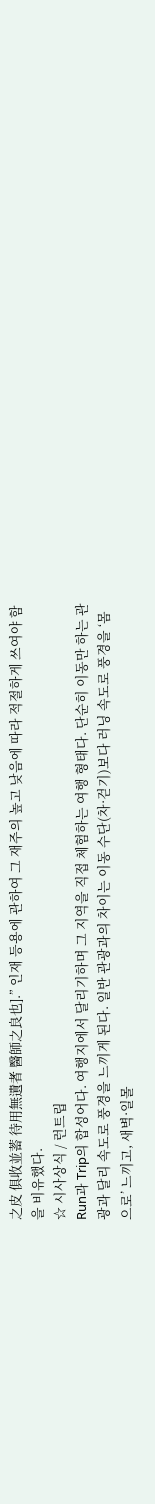之皮 俱收並蓄 待用無遺者 醫師之良也].” 인재 등용에 관하여 그 재주의 높고 낮음에 따라 적절하게 쓰여야 함을 비유했다.
☆ 시사상식 / 런트립
Run과 Trip의 합성어다. 여행지에서 달리기하며 그 지역을 직접 체험하는 여행 형태다. 단순히 이동만 하는 관광과 달리 속도로 풍경을 느끼게 된다. 일반 관광과의 차이는 이동 수단(차·걷기)보다 러닝 속도로 풍경을 ‘몸으로’ 느끼고, 새벽·일몰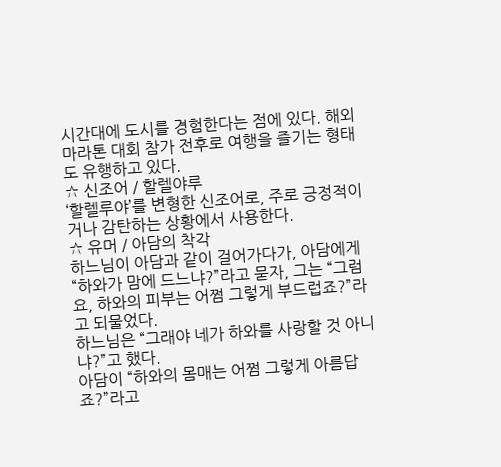시간대에 도시를 경험한다는 점에 있다. 해외 마라톤 대회 참가 전후로 여행을 즐기는 형태도 유행하고 있다.
☆ 신조어 / 할렐야루
‘할렐루야’를 변형한 신조어로, 주로 긍정적이거나 감탄하는 상황에서 사용한다.
☆ 유머 / 아담의 착각
하느님이 아담과 같이 걸어가다가, 아담에게 “하와가 맘에 드느냐?”라고 묻자, 그는 “그럼요, 하와의 피부는 어쩜 그렇게 부드럽죠?”라고 되물었다.
하느님은 “그래야 네가 하와를 사랑할 것 아니냐?”고 했다.
아담이 “하와의 몸매는 어쩜 그렇게 아름답죠?”라고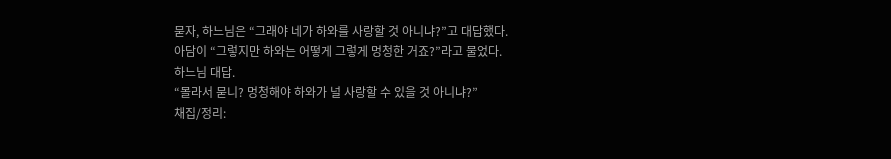묻자, 하느님은 “그래야 네가 하와를 사랑할 것 아니냐?”고 대답했다.
아담이 “그렇지만 하와는 어떻게 그렇게 멍청한 거죠?”라고 물었다.
하느님 대답.
“몰라서 묻니? 멍청해야 하와가 널 사랑할 수 있을 것 아니냐?”
채집/정리: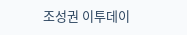조성권 이투데이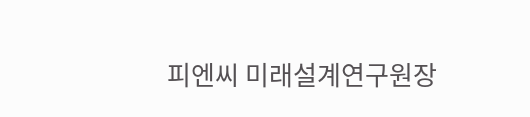피엔씨 미래설계연구원장